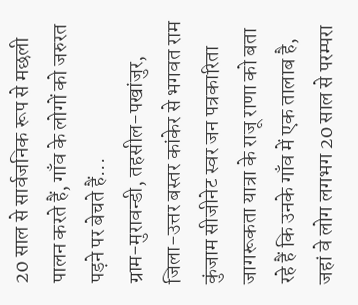20 साल से सार्वजनिक रूप से मछली पालन करते हैं, गाँव के लोगों को जरुरत पड़ने पर बेचते हैं...
ग्राम-मुरावन्डी, तहसील-पखांजुर, जिला-उत्तर बस्तर कांकेर से भगवत राम कुंजाम सीजीनेट स्वर जन पत्रकारिता जागरूकता यात्रा के राजू राणा को बता रहे हैं कि उनके गाँव में एक तालाब है, जहां वे लोग लगभग 20 साल से परम्परा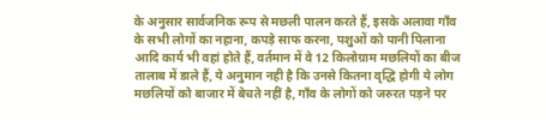के अनुसार सार्वजनिक रूप से मछली पालन करते हैं, इसके अलावा गाँव के सभी लोगों का नहाना, कपड़े साफ करना, पशुओं को पानी पिलाना आदि कार्य भी वहां होते हैं, वर्तमान में वे 12 किलोग्राम मछलियों का बीज तालाब में डाले हैं, ये अनुमान नही है कि उनसे कितना वृद्धि होगी ये लोग मछलियों को बाजार में बेचते नहीं है, गाँव के लोगों को जरुरत पड़ने पर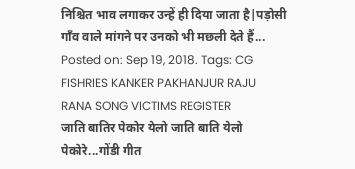निश्चित भाव लगाकर उन्हें ही दिया जाता है|पड़ोसी गाँव वाले मांगने पर उनको भी मछली देते हैं...
Posted on: Sep 19, 2018. Tags: CG FISHRIES KANKER PAKHANJUR RAJU RANA SONG VICTIMS REGISTER
जाति बातिर पेकोर येलो जाति बाति येलो पेकोरे...गोंडी गीत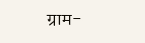ग्राम-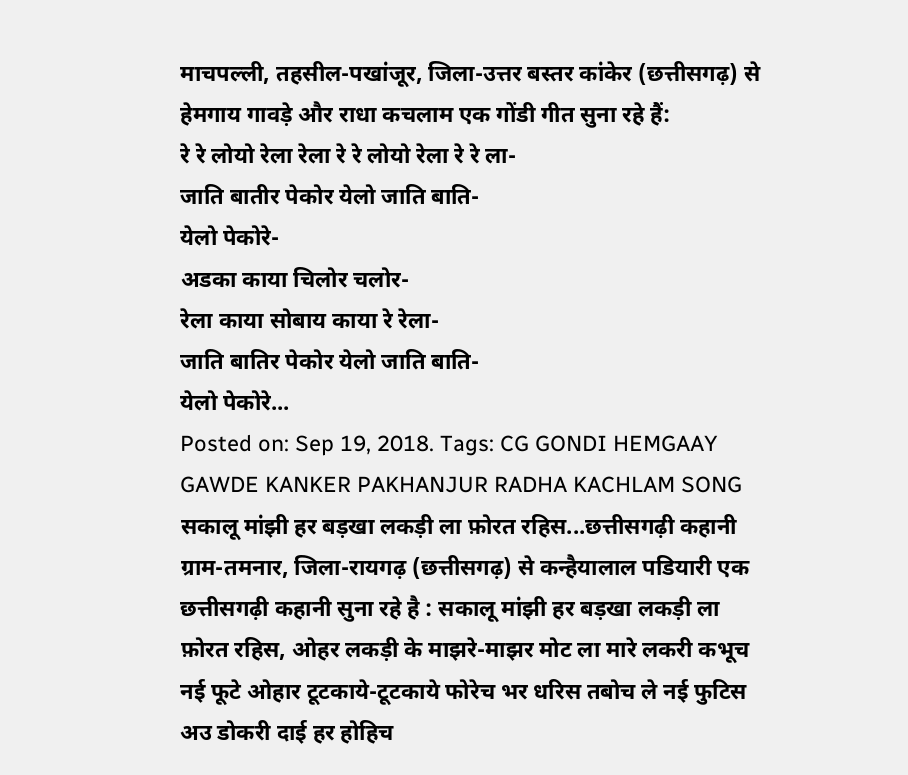माचपल्ली, तहसील-पखांजूर, जिला-उत्तर बस्तर कांकेर (छत्तीसगढ़) से हेमगाय गावड़े और राधा कचलाम एक गोंडी गीत सुना रहे हैं:
रे रे लोयो रेला रेला रे रे लोयो रेला रे रे ला-
जाति बातीर पेकोर येलो जाति बाति-
येलो पेकोरे-
अडका काया चिलोर चलोर-
रेला काया सोबाय काया रे रेला-
जाति बातिर पेकोर येलो जाति बाति-
येलो पेकोरे...
Posted on: Sep 19, 2018. Tags: CG GONDI HEMGAAY GAWDE KANKER PAKHANJUR RADHA KACHLAM SONG
सकालू मांझी हर बड़खा लकड़ी ला फ़ोरत रहिस...छत्तीसगढ़ी कहानी
ग्राम-तमनार, जिला-रायगढ़ (छत्तीसगढ़) से कन्हैयालाल पडियारी एक छत्तीसगढ़ी कहानी सुना रहे है : सकालू मांझी हर बड़खा लकड़ी ला फ़ोरत रहिस, ओहर लकड़ी के माझरे-माझर मोट ला मारे लकरी कभूच नई फूटे ओहार टूटकाये-टूटकाये फोरेच भर धरिस तबोच ले नई फुटिस अउ डोकरी दाई हर होहिच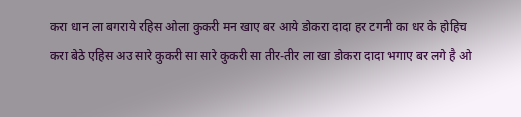करा धान ला बगराये रहिस ओला कुकरी मन खाए बर आये डोकरा दादा हर टगनी का धर के होहिच करा बेठे एहिस अउ सारे कुकरी सा सारे कुकरी सा तीर-तीर ला खा डोकरा दादा भगाए बर लगे है ओ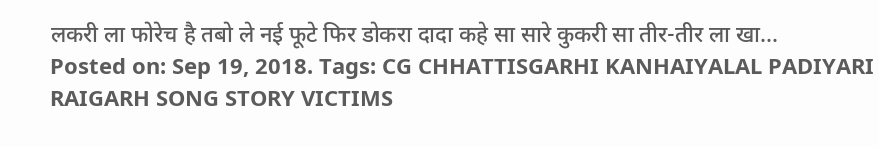लकरी ला फोरेच है तबो ले नई फूटे फिर डोकरा दादा कहे सा सारे कुकरी सा तीर-तीर ला खा...
Posted on: Sep 19, 2018. Tags: CG CHHATTISGARHI KANHAIYALAL PADIYARI RAIGARH SONG STORY VICTIMS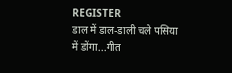REGISTER
डाल में डाल-डाली चले पसिया में डोंगा...गीत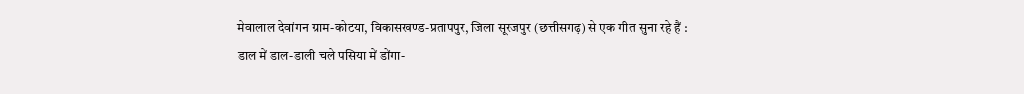मेवालाल देवांगन ग्राम-कोटया, विकासखण्ड-प्रतापपुर, जिला सूरजपुर (छत्तीसगढ़) से एक गीत सुना रहे हैं :
डाल में डाल-डाली चले पसिया में डोंगा-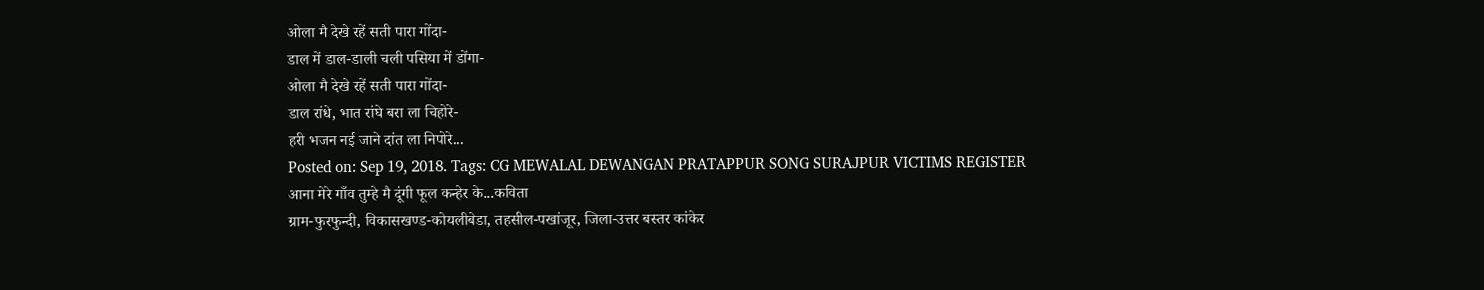ओला मै देखे रहें सती पारा गोंदा-
डाल में डाल-डाली चली पसिया में डोंगा-
ओला मै देखे रहें सती पारा गोंदा-
डाल रांधे, भात रांघे बरा ला चिहोरे-
हरी भजन नई जाने दांत ला निपोरे...
Posted on: Sep 19, 2018. Tags: CG MEWALAL DEWANGAN PRATAPPUR SONG SURAJPUR VICTIMS REGISTER
आना मेरे गाँव तुम्हे मै दूंगी फूल कन्हेर के...कविता
ग्राम-फुरफुन्दी, विकासखण्ड-कोयलीबेडा, तहसील-पखांजूर, जिला-उत्तर बस्तर कांकेर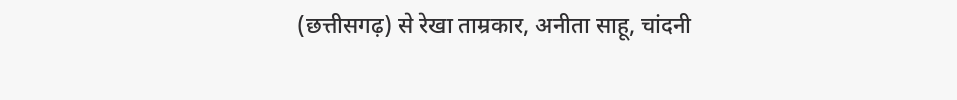(छत्तीसगढ़) से रेखा ताम्रकार, अनीता साहू, चांदनी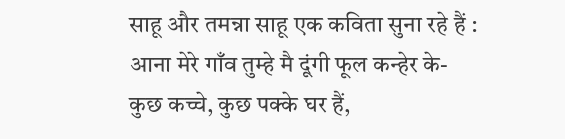साहू और तमन्ना साहू एक कविता सुना रहे हैं :
आना मेरे गाँव तुम्हे मै दूंगी फूल कन्हेर के-
कुछ कच्चे, कुछ पक्के घर हैं,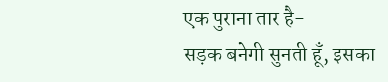एक पुराना तार है-
सड़क बनेगी सुनती हूँ, इसका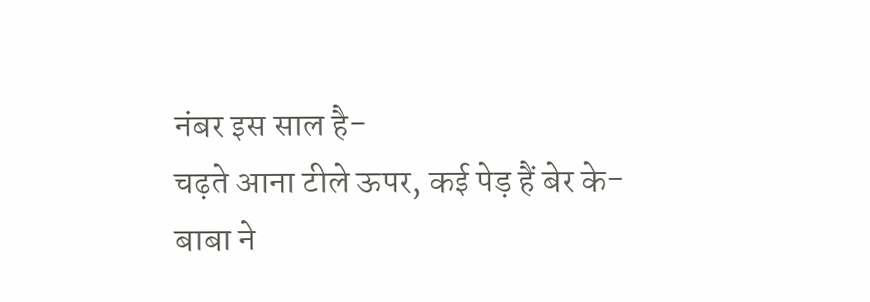नंबर इस साल है-
चढ़ते आना टीले ऊपर, कई पेड़ हैं बेर के-
बाबा ने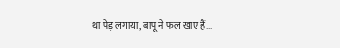था पेड़ लगाया, बापू ने फल खाए हैं...